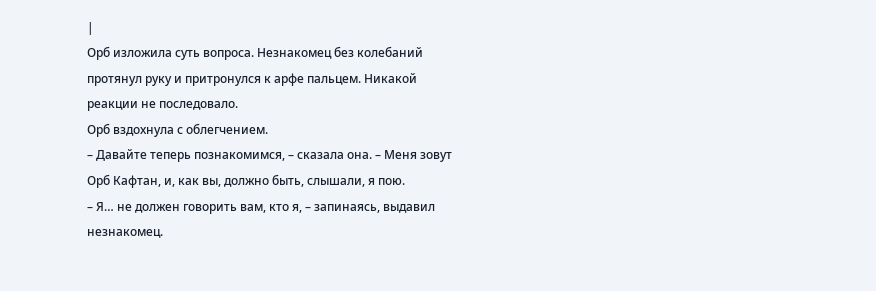|
Орб изложила суть вопроса. Незнакомец без колебаний протянул руку и притронулся к арфе пальцем. Никакой реакции не последовало.
Орб вздохнула с облегчением.
– Давайте теперь познакомимся, – сказала она. – Меня зовут Орб Кафтан, и, как вы, должно быть, слышали, я пою.
– Я… не должен говорить вам, кто я, – запинаясь, выдавил незнакомец.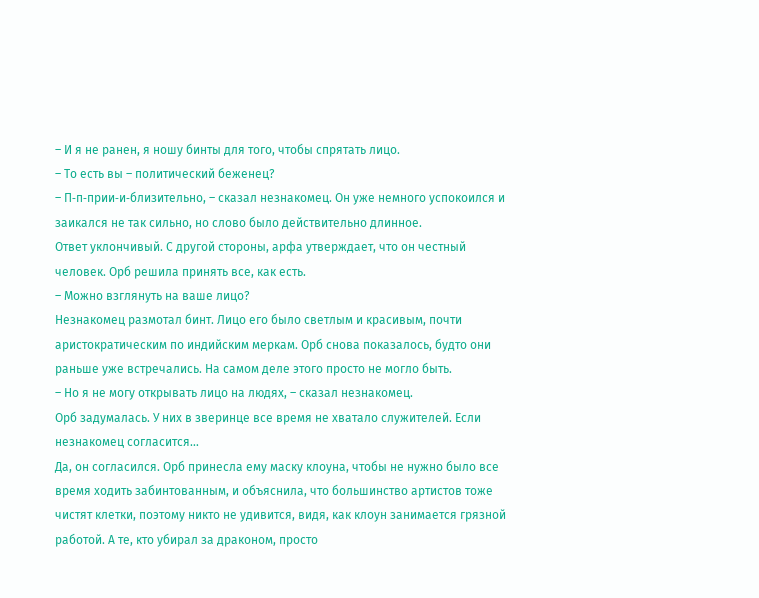– И я не ранен, я ношу бинты для того, чтобы спрятать лицо.
– То есть вы – политический беженец?
– П‑п‑прии‑и‑близительно, – сказал незнакомец. Он уже немного успокоился и заикался не так сильно, но слово было действительно длинное.
Ответ уклончивый. С другой стороны, арфа утверждает, что он честный человек. Орб решила принять все, как есть.
– Можно взглянуть на ваше лицо?
Незнакомец размотал бинт. Лицо его было светлым и красивым, почти аристократическим по индийским меркам. Орб снова показалось, будто они раньше уже встречались. На самом деле этого просто не могло быть.
– Но я не могу открывать лицо на людях, – сказал незнакомец.
Орб задумалась. У них в зверинце все время не хватало служителей. Если незнакомец согласится…
Да, он согласился. Орб принесла ему маску клоуна, чтобы не нужно было все время ходить забинтованным, и объяснила, что большинство артистов тоже чистят клетки, поэтому никто не удивится, видя, как клоун занимается грязной работой. А те, кто убирал за драконом, просто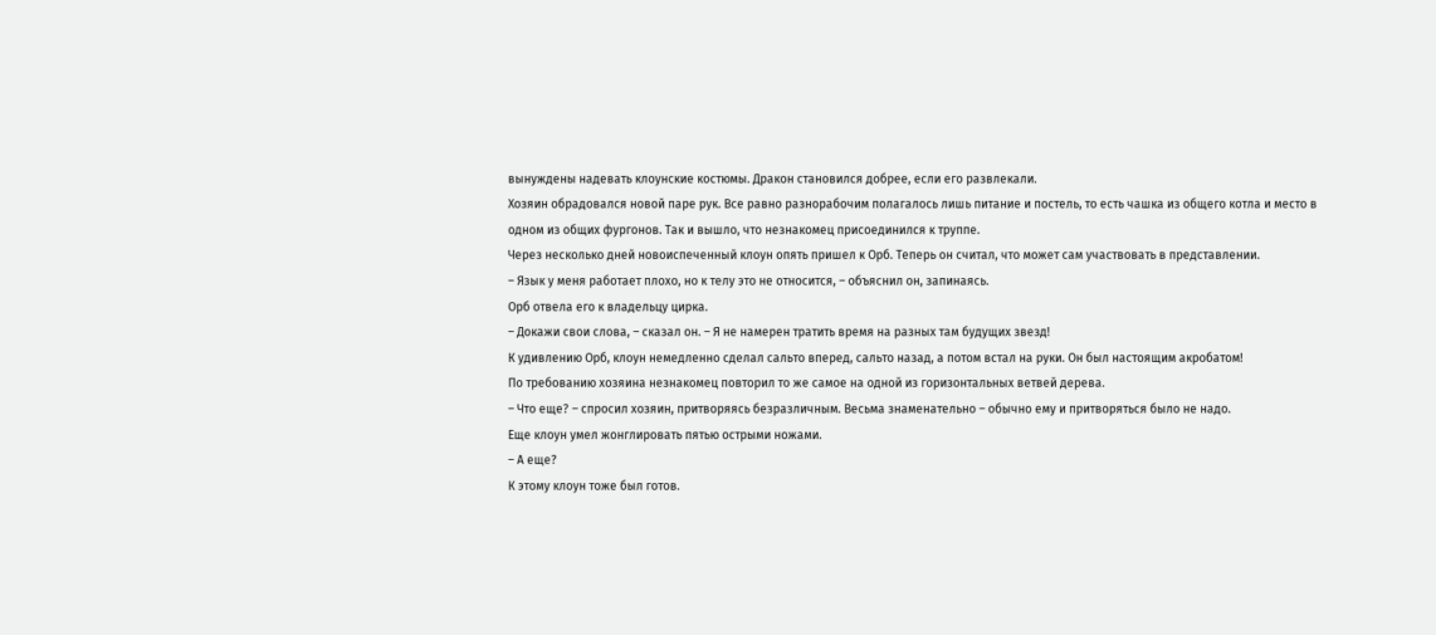вынуждены надевать клоунские костюмы. Дракон становился добрее, если его развлекали.
Хозяин обрадовался новой паре рук. Все равно разнорабочим полагалось лишь питание и постель, то есть чашка из общего котла и место в одном из общих фургонов. Так и вышло, что незнакомец присоединился к труппе.
Через несколько дней новоиспеченный клоун опять пришел к Орб. Теперь он считал, что может сам участвовать в представлении.
– Язык у меня работает плохо, но к телу это не относится, – объяснил он, запинаясь.
Орб отвела его к владельцу цирка.
– Докажи свои слова, – сказал он. – Я не намерен тратить время на разных там будущих звезд!
К удивлению Орб, клоун немедленно сделал сальто вперед, сальто назад, а потом встал на руки. Он был настоящим акробатом!
По требованию хозяина незнакомец повторил то же самое на одной из горизонтальных ветвей дерева.
– Что еще? – спросил хозяин, притворяясь безразличным. Весьма знаменательно – обычно ему и притворяться было не надо.
Еще клоун умел жонглировать пятью острыми ножами.
– А еще?
К этому клоун тоже был готов.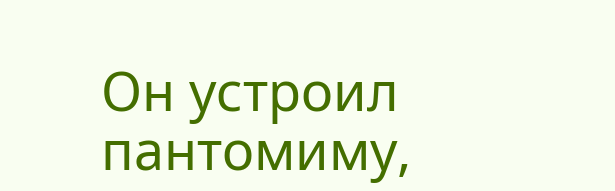Он устроил пантомиму,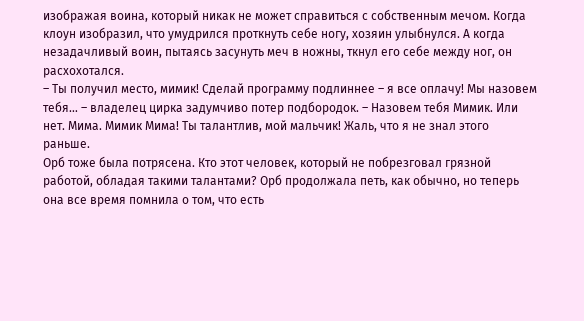изображая воина, который никак не может справиться с собственным мечом. Когда клоун изобразил, что умудрился проткнуть себе ногу, хозяин улыбнулся. А когда незадачливый воин, пытаясь засунуть меч в ножны, ткнул его себе между ног, он расхохотался.
– Ты получил место, мимик! Сделай программу подлиннее – я все оплачу! Мы назовем тебя… – владелец цирка задумчиво потер подбородок. – Назовем тебя Мимик. Или нет. Мима. Мимик Мима! Ты талантлив, мой мальчик! Жаль, что я не знал этого раньше.
Орб тоже была потрясена. Кто этот человек, который не побрезговал грязной работой, обладая такими талантами? Орб продолжала петь, как обычно, но теперь она все время помнила о том, что есть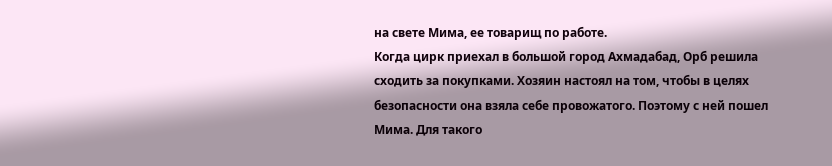на свете Мима, ее товарищ по работе.
Когда цирк приехал в большой город Ахмадабад, Орб решила сходить за покупками. Хозяин настоял на том, чтобы в целях безопасности она взяла себе провожатого. Поэтому с ней пошел Мима. Для такого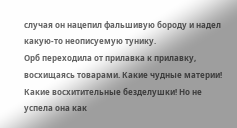случая он нацепил фальшивую бороду и надел какую‑то неописуемую тунику.
Орб переходила от прилавка к прилавку, восхищаясь товарами. Какие чудные материи! Какие восхитительные безделушки! Но не успела она как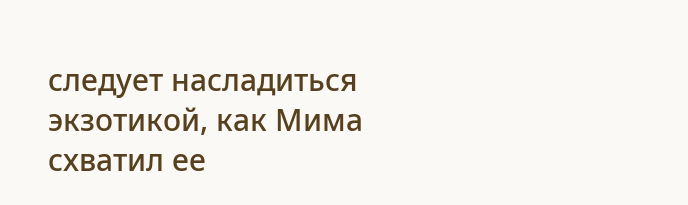следует насладиться экзотикой, как Мима схватил ее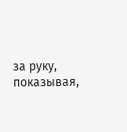за руку, показывая,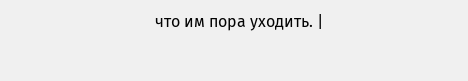что им пора уходить. |